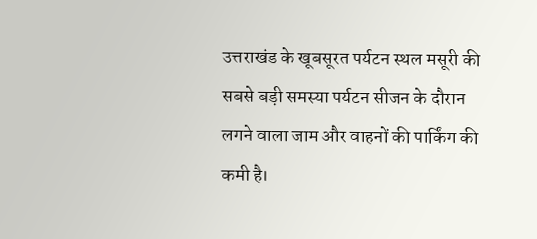उत्तराखंड के खूबसूरत पर्यटन स्थल मसूरी की सबसे बड़ी समस्या पर्यटन सीजन के दौरान लगने वाला जाम और वाहनों की पार्किंग की कमी है।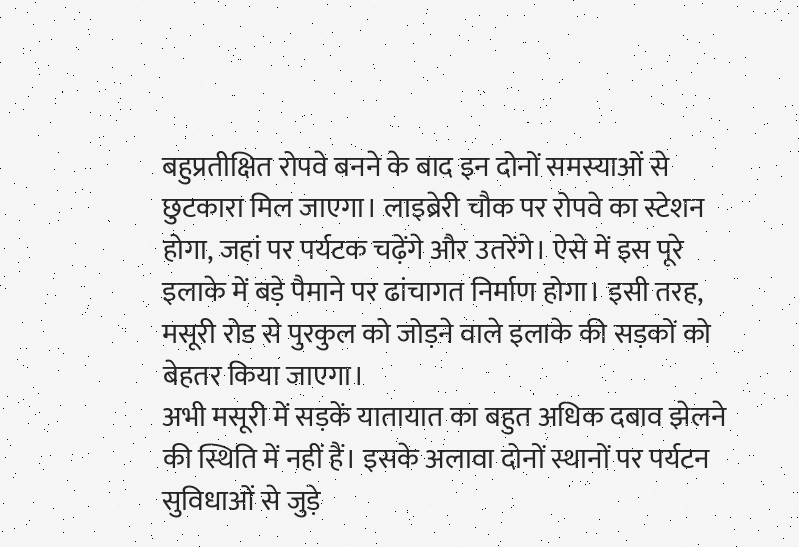बहुप्रतीक्षित रोपवे बनने के बाद इन दोनों समस्याओं से छुटकारा मिल जाएगा। लाइब्रेरी चौक पर रोपवे का स्टेशन होगा, जहां पर पर्यटक चढ़ेंगे और उतरेंगे। ऐसे में इस पूरे इलाके में बड़े पैमाने पर ढांचागत निर्माण होगा। इसी तरह, मसूरी रोड से पुरकुल को जोड़ने वाले इलाके की सड़कों को बेहतर किया जाएगा।
अभी मसूरी में सड़कें यातायात का बहुत अधिक दबाव झेलने की स्थिति में नहीं हैं। इसके अलावा दोनों स्थानों पर पर्यटन सुविधाओं से जुड़े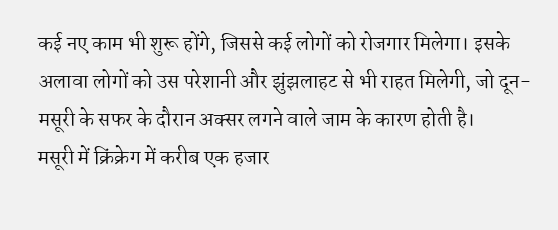कई नए काम भी शुरू होंगे, जिससे कई लोगों को रोजगार मिलेगा। इसके अलावा लोगों को उस परेशानी और झुंझलाहट से भी राहत मिलेगी, जो दून-मसूरी के सफर के दौरान अक्सर लगने वाले जाम के कारण होती है।
मसूरी में क्रिंक्रेग में करीब एक हजार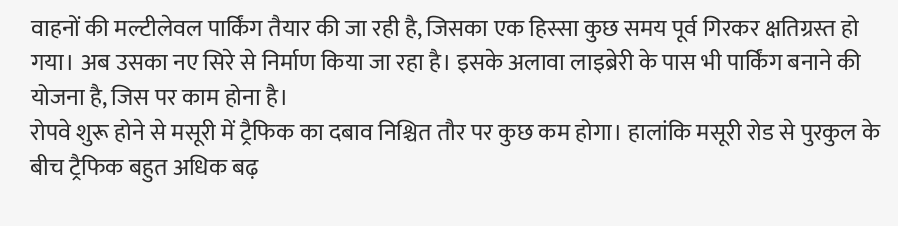वाहनों की मल्टीलेवल पार्किंग तैयार की जा रही है, जिसका एक हिस्सा कुछ समय पूर्व गिरकर क्षतिग्रस्त हो गया। अब उसका नए सिरे से निर्माण किया जा रहा है। इसके अलावा लाइब्रेरी के पास भी पार्किंग बनाने की योजना है, जिस पर काम होना है।
रोपवे शुरू होने से मसूरी में ट्रैफिक का दबाव निश्चित तौर पर कुछ कम होगा। हालांकि मसूरी रोड से पुरकुल के बीच ट्रैफिक बहुत अधिक बढ़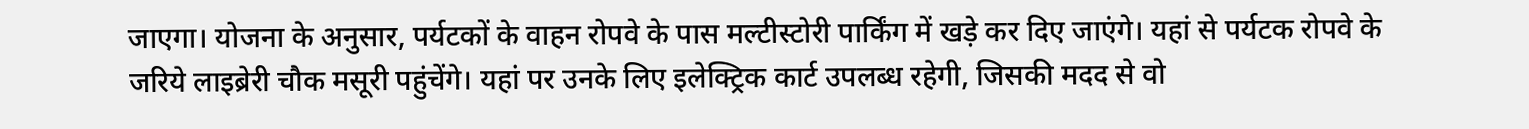जाएगा। योजना के अनुसार, पर्यटकों के वाहन रोपवे के पास मल्टीस्टोरी पार्किंग में खड़े कर दिए जाएंगे। यहां से पर्यटक रोपवे के जरिये लाइब्रेरी चौक मसूरी पहुंचेंगे। यहां पर उनके लिए इलेक्ट्रिक कार्ट उपलब्ध रहेगी, जिसकी मदद से वो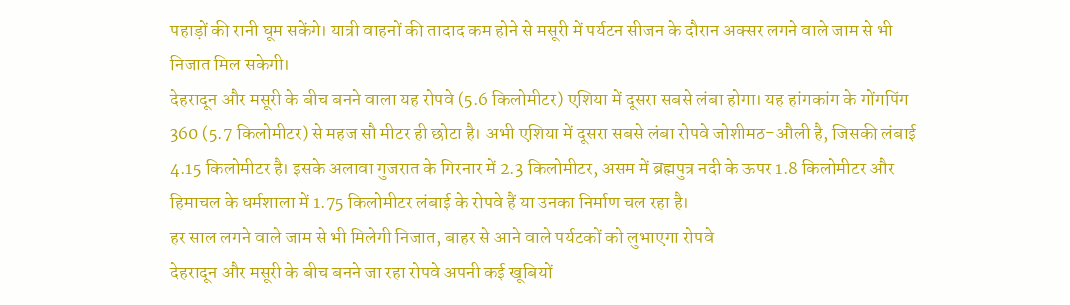पहाड़ों की रानी घूम सकेंगे। यात्री वाहनों की तादाद कम होने से मसूरी में पर्यटन सीजन के दौरान अक्सर लगने वाले जाम से भी निजात मिल सकेगी।
देहरादून और मसूरी के बीच बनने वाला यह रोपवे (5.6 किलोमीटर) एशिया में दूसरा सबसे लंबा होगा। यह हांगकांग के गोंगपिंग 360 (5.7 किलोमीटर) से महज सौ मीटर ही छोटा है। अभी एशिया में दूसरा सबसे लंबा रोपवे जोशीमठ-औली है, जिसकी लंबाई 4.15 किलोमीटर है। इसके अलावा गुजरात के गिरनार में 2.3 किलोमीटर, असम में ब्रह्मपुत्र नदी के ऊपर 1.8 किलोमीटर और हिमाचल के धर्मशाला में 1.75 किलोमीटर लंबाई के रोपवे हैं या उनका निर्माण चल रहा है।
हर साल लगने वाले जाम से भी मिलेगी निजात, बाहर से आने वाले पर्यटकों को लुभाएगा रोपवे
देहरादून और मसूरी के बीच बनने जा रहा रोपवे अपनी कई खूबियों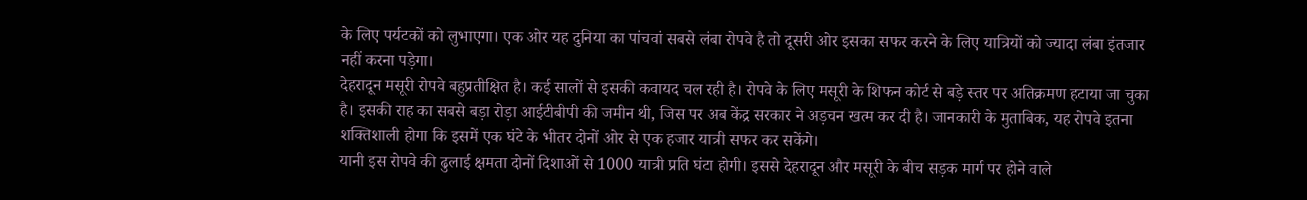के लिए पर्यटकों को लुभाएगा। एक ओर यह दुनिया का पांचवां सबसे लंबा रोपवे है तो दूसरी ओर इसका सफर करने के लिए यात्रियों को ज्यादा लंबा इंतजार नहीं करना पड़ेगा।
देहरादून मसूरी रोपवे बहुप्रतीक्षित है। कई सालों से इसकी कवायद चल रही है। रोपवे के लिए मसूरी के शिफन कोर्ट से बड़े स्तर पर अतिक्रमण हटाया जा चुका है। इसकी राह का सबसे बड़ा रोड़ा आईटीबीपी की जमीन थी, जिस पर अब केंद्र सरकार ने अड़चन खत्म कर दी है। जानकारी के मुताबिक, यह रोपवे इतना शक्तिशाली होगा कि इसमें एक घंटे के भीतर दोनों ओर से एक हजार यात्री सफर कर सकेंगे।
यानी इस रोपवे की ढुलाई क्षमता दोनों दिशाओं से 1000 यात्री प्रति घंटा होगी। इससे देहरादून और मसूरी के बीच सड़क मार्ग पर होने वाले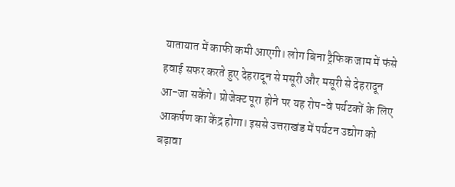यातायात में काफी कमी आएगी। लोग बिना ट्रैफिक जाम में फंसे हवाई सफर करते हुए देहरादून से मसूरी और मसूरी से देहरादून आ-जा सकेंगे। प्रोजेक्ट पूरा होने पर यह रोप-वे पर्यटकों के लिए आकर्षण का केंद्र होगा। इससे उत्तराखंड में पर्यटन उद्योग को बढ़ावा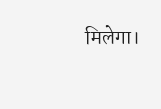मिलेगा।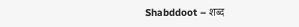Shabddoot – शब्द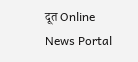दूत Online News Portal